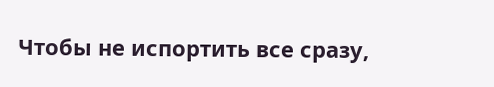Чтобы не испортить все сразу,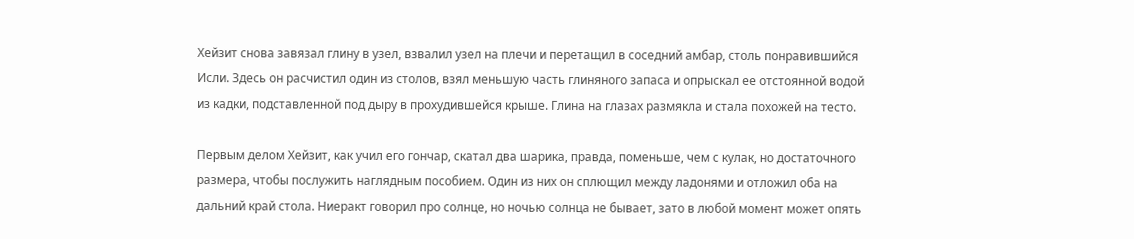Хейзит снова завязал глину в узел, взвалил узел на плечи и перетащил в соседний амбар, столь понравившийся Исли. Здесь он расчистил один из столов, взял меньшую часть глиняного запаса и опрыскал ее отстоянной водой из кадки, подставленной под дыру в прохудившейся крыше. Глина на глазах размякла и стала похожей на тесто.

Первым делом Хейзит, как учил его гончар, скатал два шарика, правда, поменьше, чем с кулак, но достаточного размера, чтобы послужить наглядным пособием. Один из них он сплющил между ладонями и отложил оба на дальний край стола. Ниеракт говорил про солнце, но ночью солнца не бывает, зато в любой момент может опять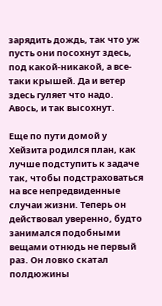зарядить дождь, так что уж пусть они посохнут здесь, под какой-никакой, а все-таки крышей. Да и ветер здесь гуляет что надо. Авось, и так высохнут.

Еще по пути домой у Хейзита родился план, как лучше подступить к задаче так, чтобы подстраховаться на все непредвиденные случаи жизни. Теперь он действовал уверенно, будто занимался подобными вещами отнюдь не первый раз. Он ловко скатал полдюжины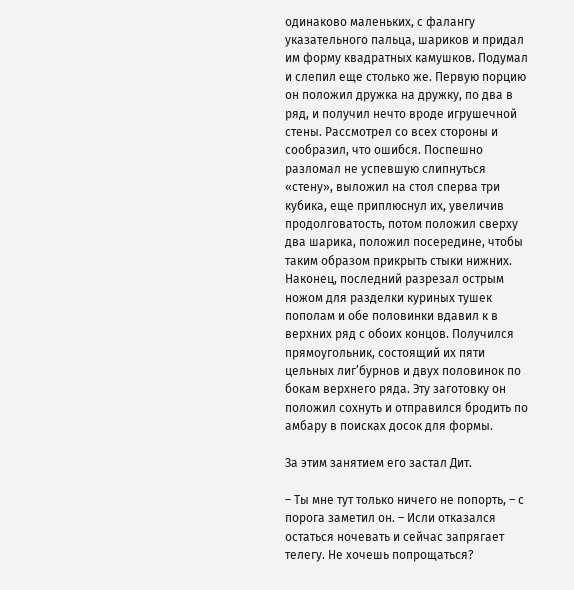одинаково маленьких, с фалангу указательного пальца, шариков и придал им форму квадратных камушков. Подумал и слепил еще столько же. Первую порцию он положил дружка на дружку, по два в ряд, и получил нечто вроде игрушечной стены. Рассмотрел со всех стороны и сообразил, что ошибся. Поспешно разломал не успевшую слипнуться «стену», выложил на стол сперва три кубика, еще приплюснул их, увеличив продолговатость, потом положил сверху два шарика, положил посередине, чтобы таким образом прикрыть стыки нижних. Наконец, последний разрезал острым ножом для разделки куриных тушек пополам и обе половинки вдавил к в верхних ряд с обоих концов. Получился прямоугольник, состоящий их пяти цельных лиг’бурнов и двух половинок по бокам верхнего ряда. Эту заготовку он положил сохнуть и отправился бродить по амбару в поисках досок для формы.

За этим занятием его застал Дит.

– Ты мне тут только ничего не попорть, – с порога заметил он. – Исли отказался остаться ночевать и сейчас запрягает телегу. Не хочешь попрощаться?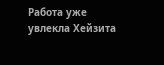Работа уже увлекла Хейзита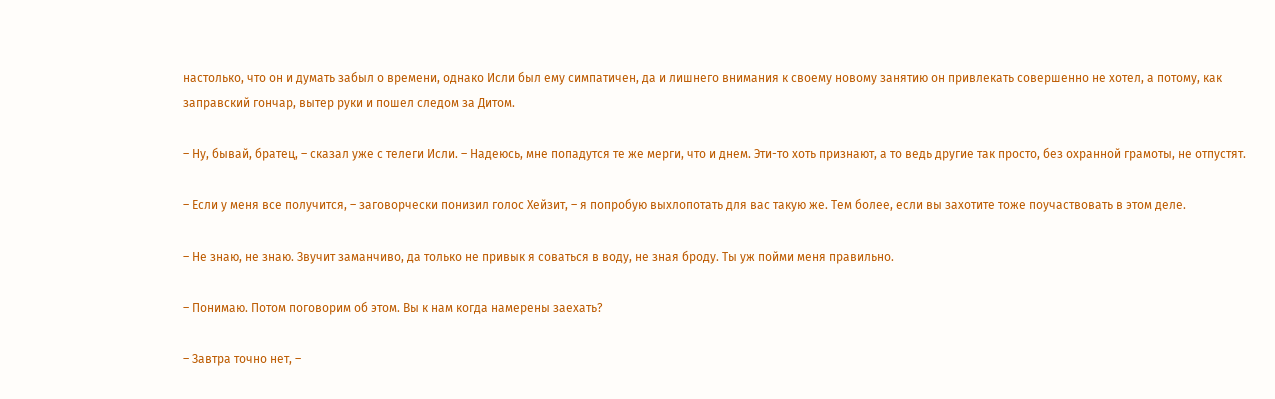настолько, что он и думать забыл о времени, однако Исли был ему симпатичен, да и лишнего внимания к своему новому занятию он привлекать совершенно не хотел, а потому, как заправский гончар, вытер руки и пошел следом за Дитом.

– Ну, бывай, братец, – сказал уже с телеги Исли. – Надеюсь, мне попадутся те же мерги, что и днем. Эти-то хоть признают, а то ведь другие так просто, без охранной грамоты, не отпустят.

– Если у меня все получится, – заговорчески понизил голос Хейзит, – я попробую выхлопотать для вас такую же. Тем более, если вы захотите тоже поучаствовать в этом деле.

– Не знаю, не знаю. Звучит заманчиво, да только не привык я соваться в воду, не зная броду. Ты уж пойми меня правильно.

– Понимаю. Потом поговорим об этом. Вы к нам когда намерены заехать?

– Завтра точно нет, –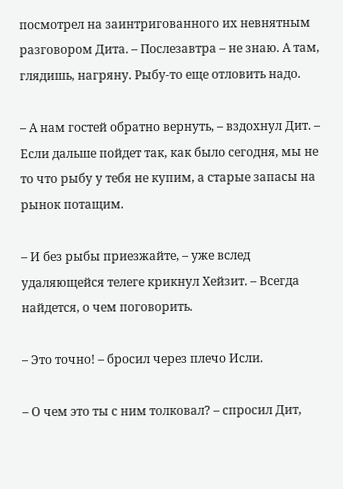посмотрел на заинтригованного их невнятным разговором Дита. – Послезавтра – не знаю. А там, глядишь, нагряну. Рыбу-то еще отловить надо.

– А нам гостей обратно вернуть, – вздохнул Дит. – Если дальше пойдет так, как было сегодня, мы не то что рыбу у тебя не купим, а старые запасы на рынок потащим.

– И без рыбы приезжайте, – уже вслед удаляющейся телеге крикнул Хейзит. – Всегда найдется, о чем поговорить.

– Это точно! – бросил через плечо Исли.

– О чем это ты с ним толковал? – спросил Дит,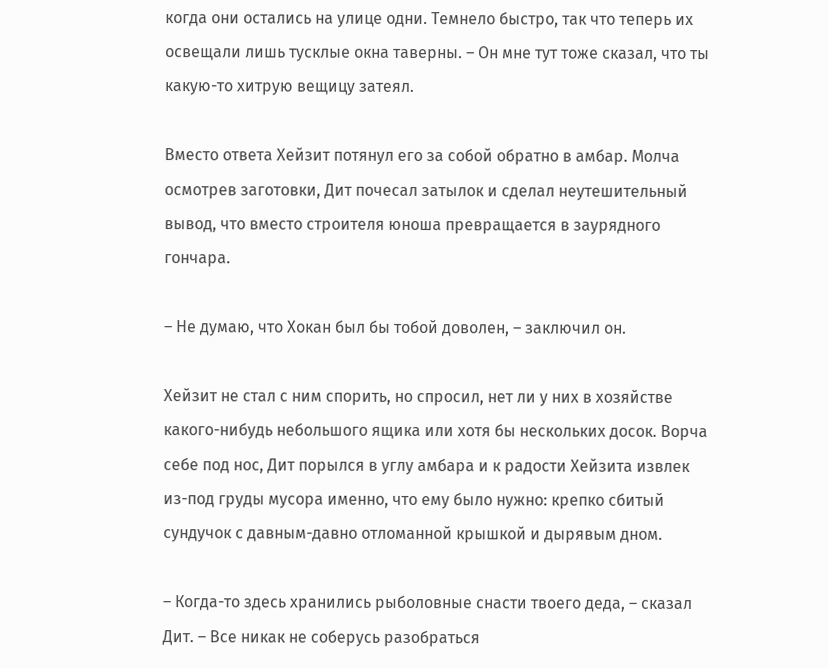когда они остались на улице одни. Темнело быстро, так что теперь их освещали лишь тусклые окна таверны. – Он мне тут тоже сказал, что ты какую-то хитрую вещицу затеял.

Вместо ответа Хейзит потянул его за собой обратно в амбар. Молча осмотрев заготовки, Дит почесал затылок и сделал неутешительный вывод, что вместо строителя юноша превращается в заурядного гончара.

– Не думаю, что Хокан был бы тобой доволен, – заключил он.

Хейзит не стал с ним спорить, но спросил, нет ли у них в хозяйстве какого-нибудь небольшого ящика или хотя бы нескольких досок. Ворча себе под нос, Дит порылся в углу амбара и к радости Хейзита извлек из-под груды мусора именно, что ему было нужно: крепко сбитый сундучок с давным-давно отломанной крышкой и дырявым дном.

– Когда-то здесь хранились рыболовные снасти твоего деда, – сказал Дит. – Все никак не соберусь разобраться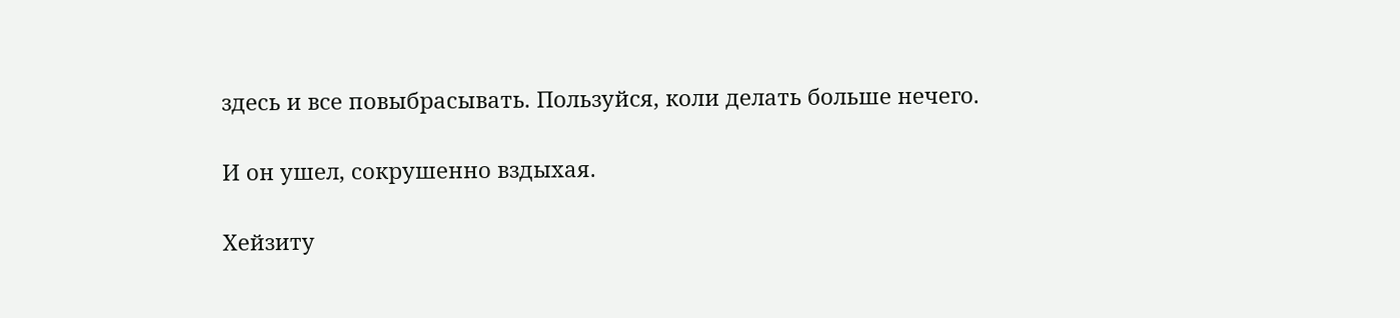здесь и все повыбрасывать. Пользуйся, коли делать больше нечего.

И он ушел, сокрушенно вздыхая.

Хейзиту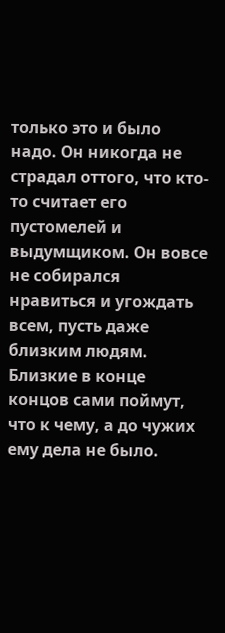только это и было надо. Он никогда не страдал оттого, что кто-то считает его пустомелей и выдумщиком. Он вовсе не собирался нравиться и угождать всем, пусть даже близким людям. Близкие в конце концов сами поймут, что к чему, а до чужих ему дела не было.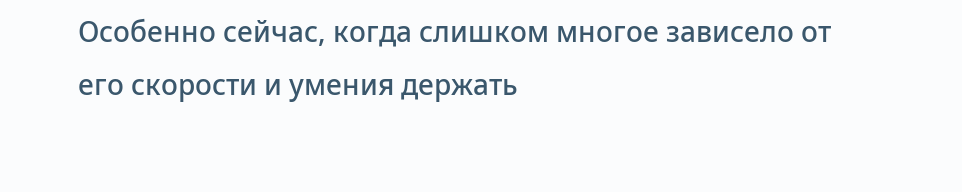Особенно сейчас, когда слишком многое зависело от его скорости и умения держать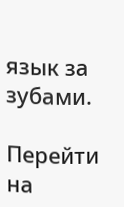язык за зубами.

Перейти на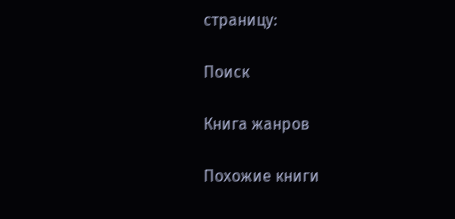страницу:

Поиск

Книга жанров

Похожие книги